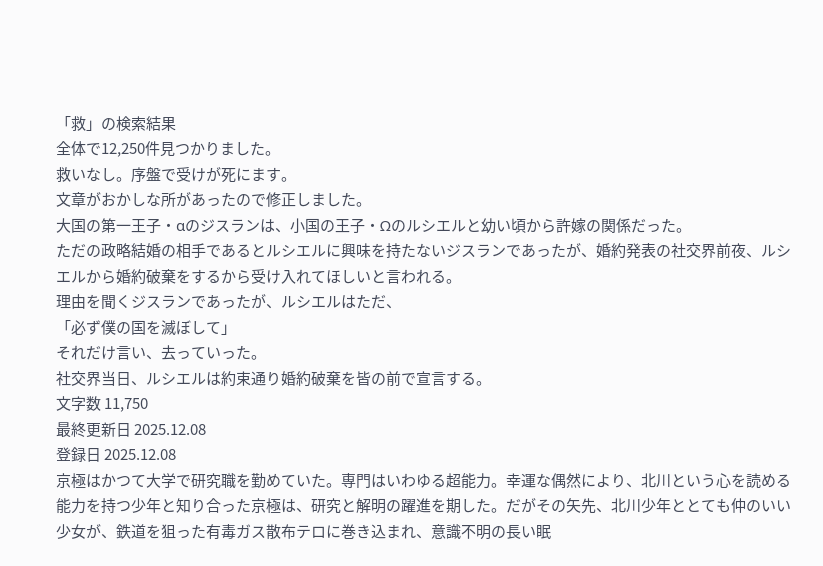「救」の検索結果
全体で12,250件見つかりました。
救いなし。序盤で受けが死にます。
文章がおかしな所があったので修正しました。
大国の第一王子・αのジスランは、小国の王子・Ωのルシエルと幼い頃から許嫁の関係だった。
ただの政略結婚の相手であるとルシエルに興味を持たないジスランであったが、婚約発表の社交界前夜、ルシエルから婚約破棄をするから受け入れてほしいと言われる。
理由を聞くジスランであったが、ルシエルはただ、
「必ず僕の国を滅ぼして」
それだけ言い、去っていった。
社交界当日、ルシエルは約束通り婚約破棄を皆の前で宣言する。
文字数 11,750
最終更新日 2025.12.08
登録日 2025.12.08
京極はかつて大学で研究職を勤めていた。専門はいわゆる超能力。幸運な偶然により、北川という心を読める能力を持つ少年と知り合った京極は、研究と解明の躍進を期した。だがその矢先、北川少年ととても仲のいい少女が、鉄道を狙った有毒ガス散布テロに巻き込まれ、意識不明の長い眠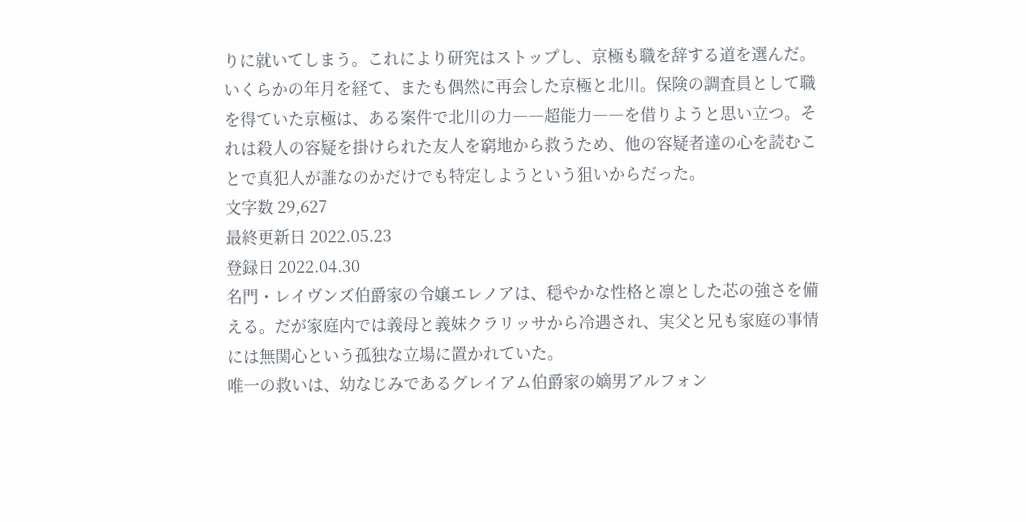りに就いてしまう。これにより研究はストップし、京極も職を辞する道を選んだ。
いくらかの年月を経て、またも偶然に再会した京極と北川。保険の調査員として職を得ていた京極は、ある案件で北川の力――超能力――を借りようと思い立つ。それは殺人の容疑を掛けられた友人を窮地から救うため、他の容疑者達の心を読むことで真犯人が誰なのかだけでも特定しようという狙いからだった。
文字数 29,627
最終更新日 2022.05.23
登録日 2022.04.30
名門・レイヴンズ伯爵家の令嬢エレノアは、穏やかな性格と凛とした芯の強さを備える。だが家庭内では義母と義妹クラリッサから冷遇され、実父と兄も家庭の事情には無関心という孤独な立場に置かれていた。
唯一の救いは、幼なじみであるグレイアム伯爵家の嫡男アルフォン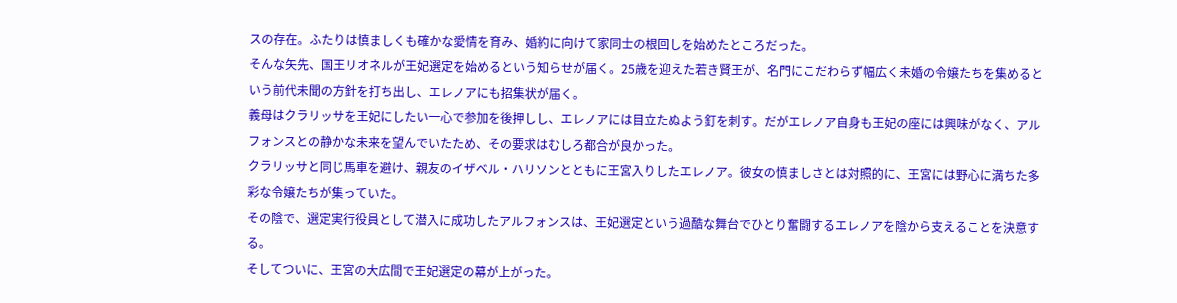スの存在。ふたりは慎ましくも確かな愛情を育み、婚約に向けて家同士の根回しを始めたところだった。
そんな矢先、国王リオネルが王妃選定を始めるという知らせが届く。25歳を迎えた若き賢王が、名門にこだわらず幅広く未婚の令嬢たちを集めるという前代未聞の方針を打ち出し、エレノアにも招集状が届く。
義母はクラリッサを王妃にしたい一心で参加を後押しし、エレノアには目立たぬよう釘を刺す。だがエレノア自身も王妃の座には興味がなく、アルフォンスとの静かな未来を望んでいたため、その要求はむしろ都合が良かった。
クラリッサと同じ馬車を避け、親友のイザベル・ハリソンとともに王宮入りしたエレノア。彼女の慎ましさとは対照的に、王宮には野心に満ちた多彩な令嬢たちが集っていた。
その陰で、選定実行役員として潜入に成功したアルフォンスは、王妃選定という過酷な舞台でひとり奮闘するエレノアを陰から支えることを決意する。
そしてついに、王宮の大広間で王妃選定の幕が上がった。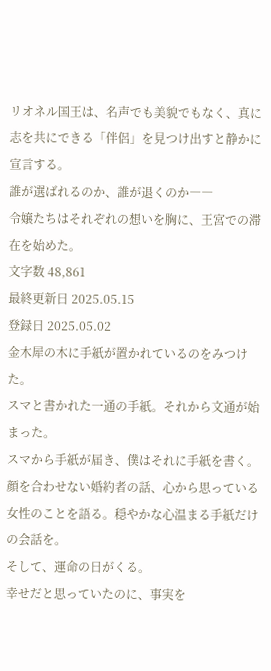リオネル国王は、名声でも美貌でもなく、真に志を共にできる「伴侶」を見つけ出すと静かに宣言する。
誰が選ばれるのか、誰が退くのか――
令嬢たちはそれぞれの想いを胸に、王宮での滞在を始めた。
文字数 48,861
最終更新日 2025.05.15
登録日 2025.05.02
金木犀の木に手紙が置かれているのをみつけた。
スマと書かれた一通の手紙。それから文通が始まった。
スマから手紙が届き、僕はそれに手紙を書く。顔を合わせない婚約者の話、心から思っている女性のことを語る。穏やかな心温まる手紙だけの会話を。
そして、運命の日がくる。
幸せだと思っていたのに、事実を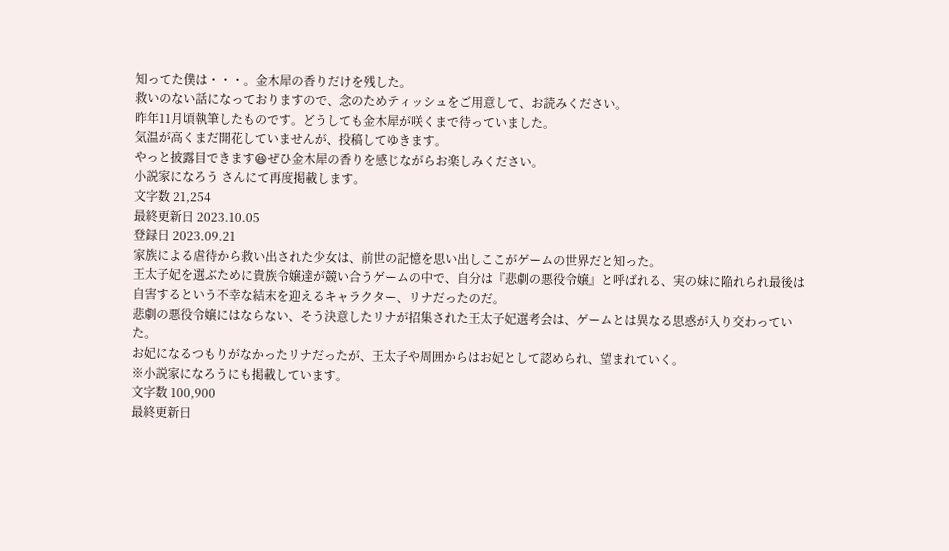知ってた僕は・・・。金木犀の香りだけを残した。
救いのない話になっておりますので、念のためティッシュをご用意して、お読みください。
昨年11月頃執筆したものです。どうしても金木犀が咲くまで待っていました。
気温が高くまだ開花していませんが、投稿してゆきます。
やっと披露目できます😆ぜひ金木犀の香りを感じながらお楽しみください。
小説家になろう さんにて再度掲載します。
文字数 21,254
最終更新日 2023.10.05
登録日 2023.09.21
家族による虐待から救い出された少女は、前世の記憶を思い出しここがゲームの世界だと知った。
王太子妃を選ぶために貴族令嬢達が競い合うゲームの中で、自分は『悲劇の悪役令嬢』と呼ばれる、実の妹に陥れられ最後は自害するという不幸な結末を迎えるキャラクター、リナだったのだ。
悲劇の悪役令嬢にはならない、そう決意したリナが招集された王太子妃選考会は、ゲームとは異なる思惑が入り交わっていた。
お妃になるつもりがなかったリナだったが、王太子や周囲からはお妃として認められ、望まれていく。
※小説家になろうにも掲載しています。
文字数 100,900
最終更新日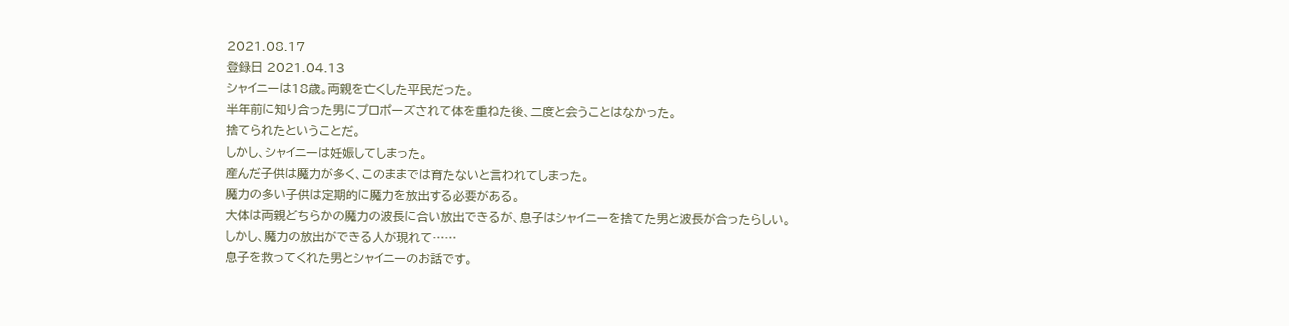2021.08.17
登録日 2021.04.13
シャイニーは18歳。両親を亡くした平民だった。
半年前に知り合った男にプロポーズされて体を重ねた後、二度と会うことはなかった。
捨てられたということだ。
しかし、シャイニーは妊娠してしまった。
産んだ子供は魔力が多く、このままでは育たないと言われてしまった。
魔力の多い子供は定期的に魔力を放出する必要がある。
大体は両親どちらかの魔力の波長に合い放出できるが、息子はシャイニーを捨てた男と波長が合ったらしい。
しかし、魔力の放出ができる人が現れて……
息子を救ってくれた男とシャイニーのお話です。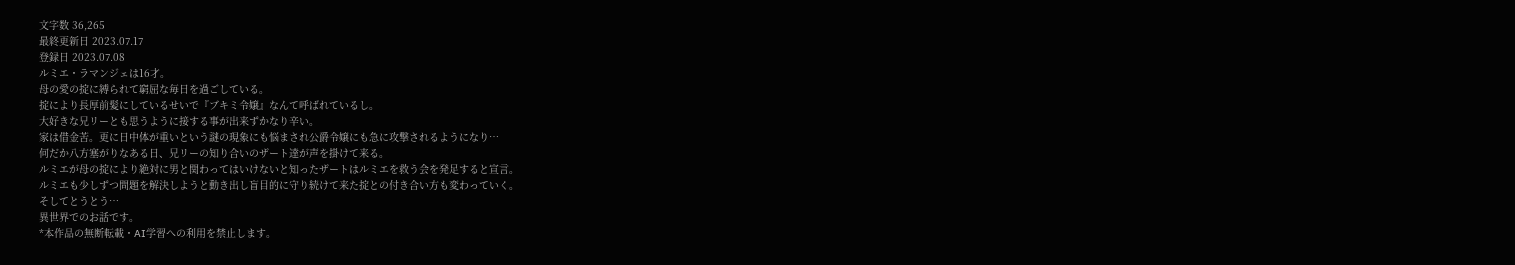文字数 36,265
最終更新日 2023.07.17
登録日 2023.07.08
ルミエ・ラマンジェは16才。
母の愛の掟に縛られて窮屈な毎日を過ごしている。
掟により長厚前髪にしているせいで『ブキミ令嬢』なんて呼ばれているし。
大好きな兄リーとも思うように接する事が出来ずかなり辛い。
家は借金苦。更に日中体が重いという謎の現象にも悩まされ公爵令嬢にも急に攻撃されるようになり…
何だか八方塞がりなある日、兄リーの知り合いのザート達が声を掛けて来る。
ルミエが母の掟により絶対に男と関わってはいけないと知ったザートはルミエを救う会を発足すると宣言。
ルミエも少しずつ問題を解決しようと動き出し盲目的に守り続けて来た掟との付き合い方も変わっていく。
そしてとうとう…
異世界でのお話です。
*本作品の無断転載・AI学習への利用を禁止します。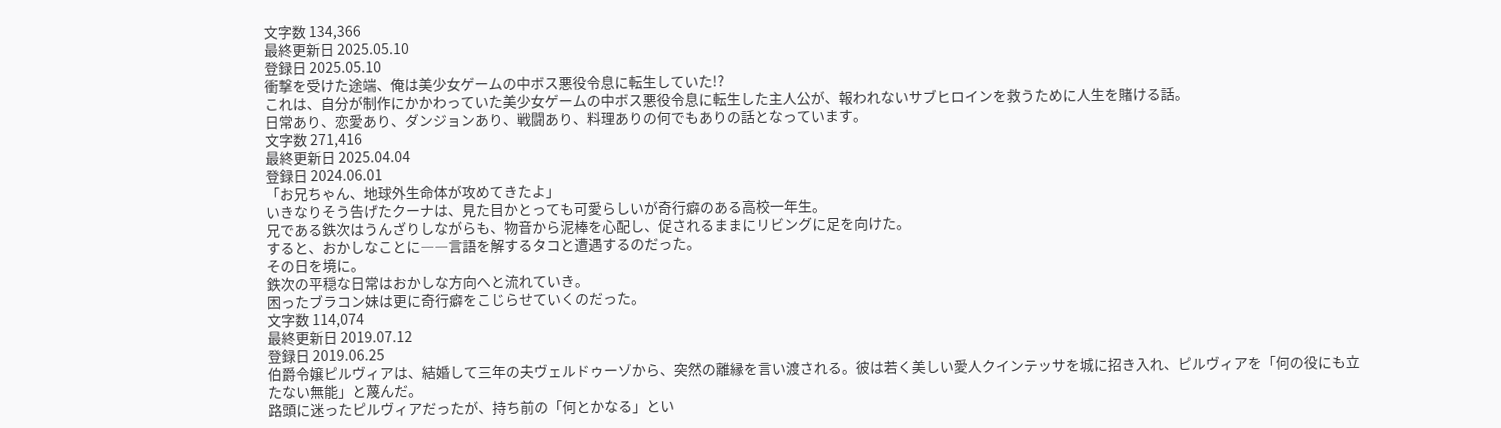文字数 134,366
最終更新日 2025.05.10
登録日 2025.05.10
衝撃を受けた途端、俺は美少女ゲームの中ボス悪役令息に転生していた!?
これは、自分が制作にかかわっていた美少女ゲームの中ボス悪役令息に転生した主人公が、報われないサブヒロインを救うために人生を賭ける話。
日常あり、恋愛あり、ダンジョンあり、戦闘あり、料理ありの何でもありの話となっています。
文字数 271,416
最終更新日 2025.04.04
登録日 2024.06.01
「お兄ちゃん、地球外生命体が攻めてきたよ」
いきなりそう告げたクーナは、見た目かとっても可愛らしいが奇行癖のある高校一年生。
兄である鉄次はうんざりしながらも、物音から泥棒を心配し、促されるままにリビングに足を向けた。
すると、おかしなことに――言語を解するタコと遭遇するのだった。
その日を境に。
鉄次の平穏な日常はおかしな方向へと流れていき。
困ったブラコン妹は更に奇行癖をこじらせていくのだった。
文字数 114,074
最終更新日 2019.07.12
登録日 2019.06.25
伯爵令嬢ピルヴィアは、結婚して三年の夫ヴェルドゥーゾから、突然の離縁を言い渡される。彼は若く美しい愛人クインテッサを城に招き入れ、ピルヴィアを「何の役にも立たない無能」と蔑んだ。
路頭に迷ったピルヴィアだったが、持ち前の「何とかなる」とい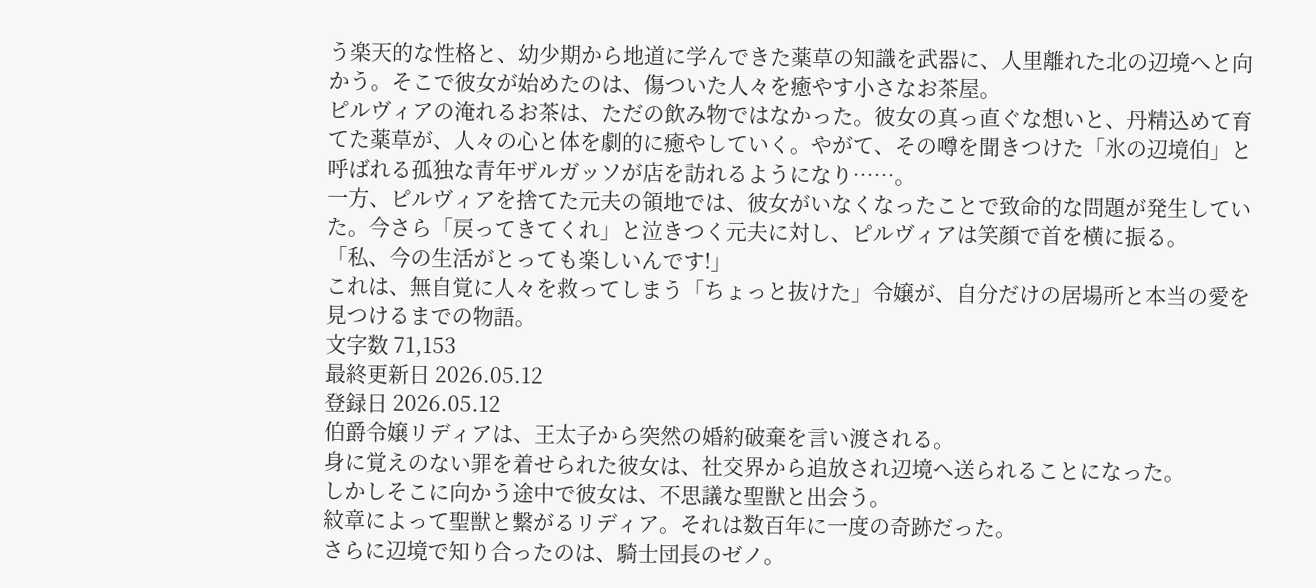う楽天的な性格と、幼少期から地道に学んできた薬草の知識を武器に、人里離れた北の辺境へと向かう。そこで彼女が始めたのは、傷ついた人々を癒やす小さなお茶屋。
ピルヴィアの淹れるお茶は、ただの飲み物ではなかった。彼女の真っ直ぐな想いと、丹精込めて育てた薬草が、人々の心と体を劇的に癒やしていく。やがて、その噂を聞きつけた「氷の辺境伯」と呼ばれる孤独な青年ザルガッソが店を訪れるようになり……。
一方、ピルヴィアを捨てた元夫の領地では、彼女がいなくなったことで致命的な問題が発生していた。今さら「戻ってきてくれ」と泣きつく元夫に対し、ピルヴィアは笑顔で首を横に振る。
「私、今の生活がとっても楽しいんです!」
これは、無自覚に人々を救ってしまう「ちょっと抜けた」令嬢が、自分だけの居場所と本当の愛を見つけるまでの物語。
文字数 71,153
最終更新日 2026.05.12
登録日 2026.05.12
伯爵令嬢リディアは、王太子から突然の婚約破棄を言い渡される。
身に覚えのない罪を着せられた彼女は、社交界から追放され辺境へ送られることになった。
しかしそこに向かう途中で彼女は、不思議な聖獣と出会う。
紋章によって聖獣と繋がるリディア。それは数百年に一度の奇跡だった。
さらに辺境で知り合ったのは、騎士団長のゼノ。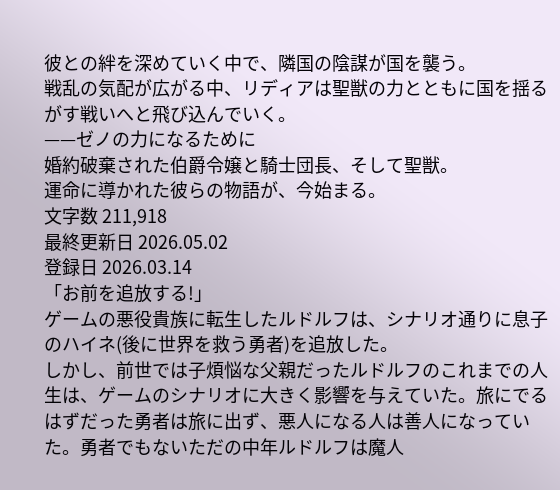彼との絆を深めていく中で、隣国の陰謀が国を襲う。
戦乱の気配が広がる中、リディアは聖獣の力とともに国を揺るがす戦いへと飛び込んでいく。
——ゼノの力になるために
婚約破棄された伯爵令嬢と騎士団長、そして聖獣。
運命に導かれた彼らの物語が、今始まる。
文字数 211,918
最終更新日 2026.05.02
登録日 2026.03.14
「お前を追放する!」
ゲームの悪役貴族に転生したルドルフは、シナリオ通りに息子のハイネ(後に世界を救う勇者)を追放した。
しかし、前世では子煩悩な父親だったルドルフのこれまでの人生は、ゲームのシナリオに大きく影響を与えていた。旅にでるはずだった勇者は旅に出ず、悪人になる人は善人になっていた。勇者でもないただの中年ルドルフは魔人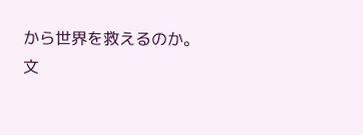から世界を救えるのか。
文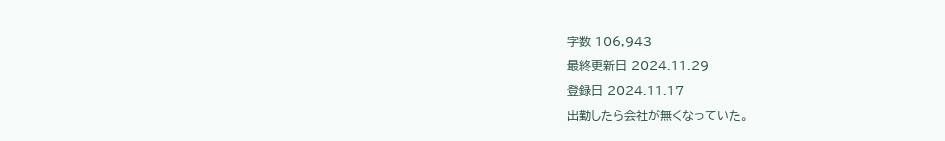字数 106,943
最終更新日 2024.11.29
登録日 2024.11.17
出勤したら会社が無くなっていた。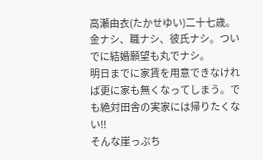高瀬由衣(たかせゆい)二十七歳。金ナシ、職ナシ、彼氏ナシ。ついでに結婚願望も丸でナシ。
明日までに家賃を用意できなければ更に家も無くなってしまう。でも絶対田舎の実家には帰りたくない!!
そんな崖っぷち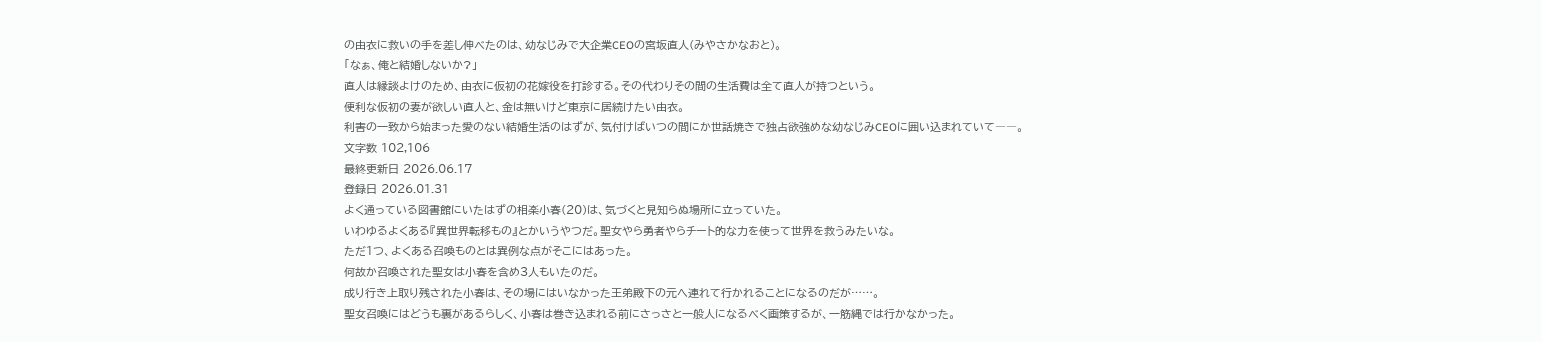の由衣に救いの手を差し伸べたのは、幼なじみで大企業CEOの宮坂直人(みやさかなおと)。
「なぁ、俺と結婚しないか?」
直人は縁談よけのため、由衣に仮初の花嫁役を打診する。その代わりその間の生活費は全て直人が持つという。
便利な仮初の妻が欲しい直人と、金は無いけど東京に居続けたい由衣。
利害の一致から始まった愛のない結婚生活のはずが、気付けばいつの間にか世話焼きで独占欲強めな幼なじみCEOに囲い込まれていて――。
文字数 102,106
最終更新日 2026.06.17
登録日 2026.01.31
よく通っている図書館にいたはずの相楽小春(20)は、気づくと見知らぬ場所に立っていた。
いわゆるよくある『異世界転移もの』とかいうやつだ。聖女やら勇者やらチート的な力を使って世界を救うみたいな。
ただ1つ、よくある召喚ものとは異例な点がそこにはあった。
何故か召喚された聖女は小春を含め3人もいたのだ。
成り行き上取り残された小春は、その場にはいなかった王弟殿下の元へ連れて行かれることになるのだが……。
聖女召喚にはどうも裏があるらしく、小春は巻き込まれる前にさっさと一般人になるべく画策するが、一筋縄では行かなかった。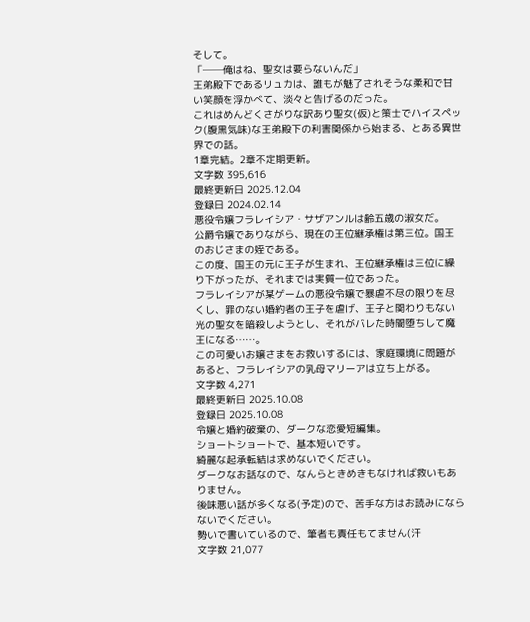そして。
「──俺はね、聖女は要らないんだ」
王弟殿下であるリュカは、誰もが魅了されそうな柔和で甘い笑顔を浮かべて、淡々と告げるのだった。
これはめんどくさがりな訳あり聖女(仮)と策士でハイスペック(腹黒気味)な王弟殿下の利害関係から始まる、とある異世界での話。
1章完結。2章不定期更新。
文字数 395,616
最終更新日 2025.12.04
登録日 2024.02.14
悪役令嬢フラレイシア・サザアンルは齢五歳の淑女だ。
公爵令嬢でありながら、現在の王位継承権は第三位。国王のおじさまの姪である。
この度、国王の元に王子が生まれ、王位継承権は三位に繰り下がったが、それまでは実質一位であった。
フラレイシアが某ゲームの悪役令嬢で暴虐不尽の限りを尽くし、罪のない婚約者の王子を虐げ、王子と関わりもない光の聖女を暗殺しようとし、それがバレた時闇堕ちして魔王になる……。
この可愛いお嬢さまをお救いするには、家庭環境に問題があると、フラレイシアの乳母マリーアは立ち上がる。
文字数 4,271
最終更新日 2025.10.08
登録日 2025.10.08
令嬢と婚約破棄の、ダークな恋愛短編集。
ショートショートで、基本短いです。
綺麗な起承転結は求めないでください。
ダークなお話なので、なんらときめきもなければ救いもありません。
後味悪い話が多くなる(予定)ので、苦手な方はお読みにならないでください。
勢いで書いているので、筆者も責任もてません(汗
文字数 21,077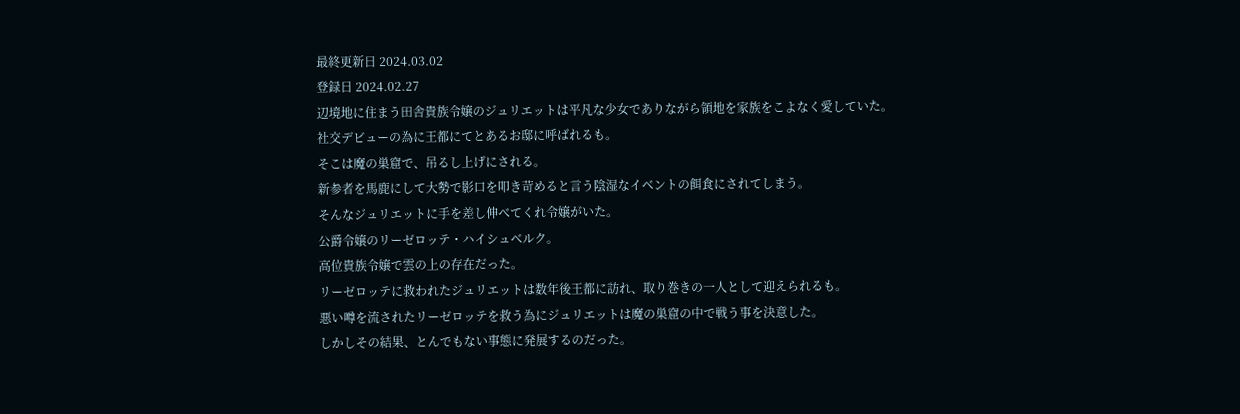最終更新日 2024.03.02
登録日 2024.02.27
辺境地に住まう田舎貴族令嬢のジュリエットは平凡な少女でありながら領地を家族をこよなく愛していた。
社交デビューの為に王都にてとあるお邸に呼ばれるも。
そこは魔の巣窟で、吊るし上げにされる。
新参者を馬鹿にして大勢で影口を叩き苛めると言う陰湿なイベントの餌食にされてしまう。
そんなジュリエットに手を差し伸べてくれ令嬢がいた。
公爵令嬢のリーゼロッテ・ハイシュベルク。
高位貴族令嬢で雲の上の存在だった。
リーゼロッテに救われたジュリエットは数年後王都に訪れ、取り巻きの一人として迎えられるも。
悪い噂を流されたリーゼロッテを救う為にジュリエットは魔の巣窟の中で戦う事を決意した。
しかしその結果、とんでもない事態に発展するのだった。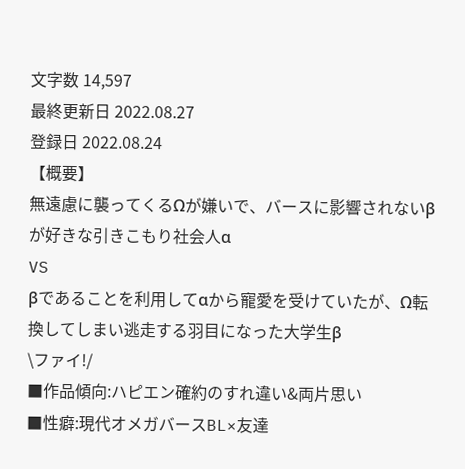文字数 14,597
最終更新日 2022.08.27
登録日 2022.08.24
【概要】
無遠慮に襲ってくるΩが嫌いで、バースに影響されないβが好きな引きこもり社会人α
VS
βであることを利用してαから寵愛を受けていたが、Ω転換してしまい逃走する羽目になった大学生β
\ファイ!/
■作品傾向:ハピエン確約のすれ違い&両片思い
■性癖:現代オメガバースBL×友達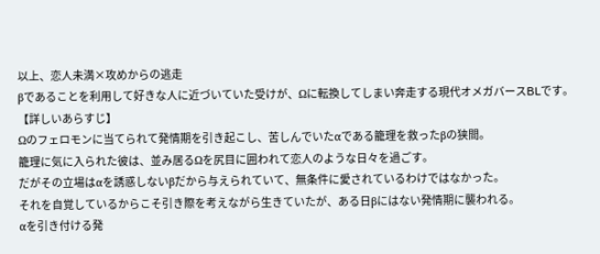以上、恋人未満×攻めからの逃走
βであることを利用して好きな人に近づいていた受けが、Ωに転換してしまい奔走する現代オメガバースBLです。
【詳しいあらすじ】
Ωのフェロモンに当てられて発情期を引き起こし、苦しんでいたαである籠理を救ったβの狭間。
籠理に気に入られた彼は、並み居るΩを尻目に囲われて恋人のような日々を過ごす。
だがその立場はαを誘惑しないβだから与えられていて、無条件に愛されているわけではなかった。
それを自覚しているからこそ引き際を考えながら生きていたが、ある日βにはない発情期に襲われる。
αを引き付ける発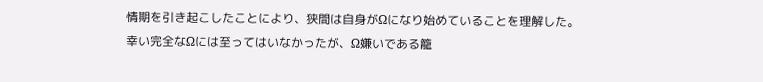情期を引き起こしたことにより、狭間は自身がΩになり始めていることを理解した。
幸い完全なΩには至ってはいなかったが、Ω嫌いである籠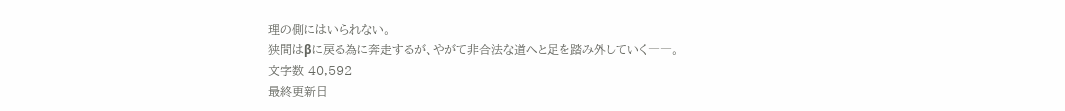理の側にはいられない。
狭間はβに戻る為に奔走するが、やがて非合法な道へと足を踏み外していく――。
文字数 40,592
最終更新日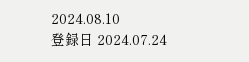2024.08.10
登録日 2024.07.24